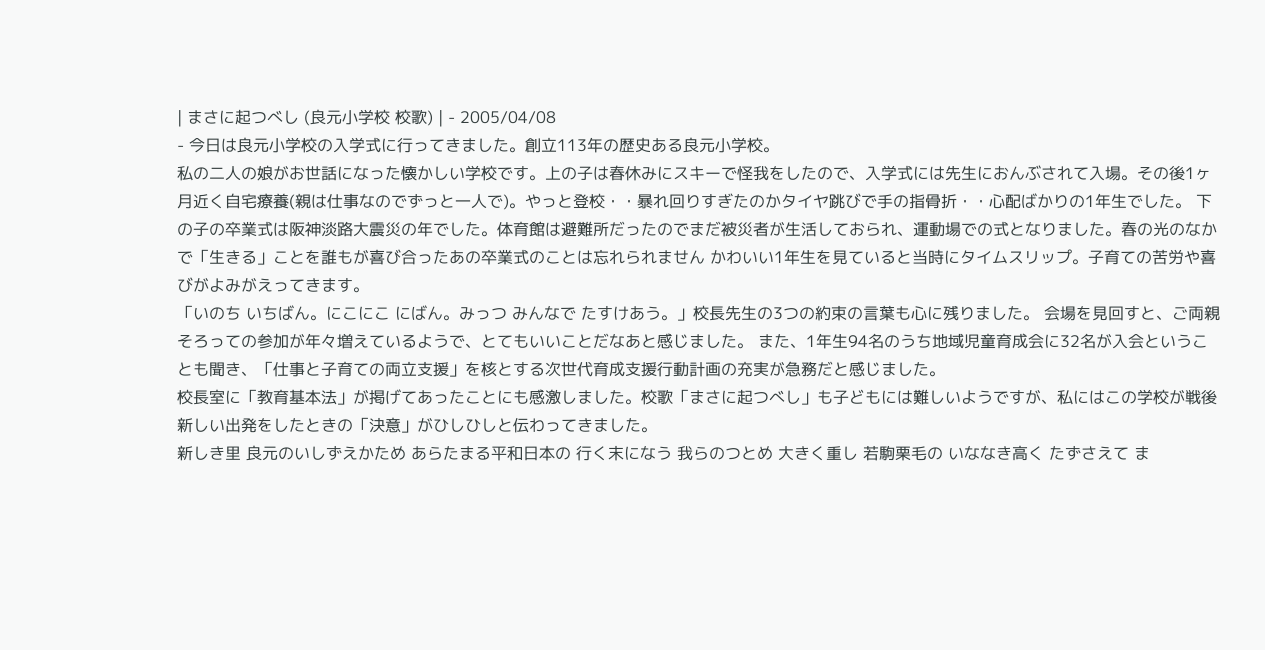| まさに起つべし (良元小学校 校歌) | - 2005/04/08
- 今日は良元小学校の入学式に行ってきました。創立113年の歴史ある良元小学校。
私の二人の娘がお世話になった懐かしい学校です。上の子は春休みにスキーで怪我をしたので、入学式には先生におんぶされて入場。その後1ヶ月近く自宅療養(親は仕事なのでずっと一人で)。やっと登校・・暴れ回りすぎたのかタイヤ跳びで手の指骨折・・心配ばかりの1年生でした。 下の子の卒業式は阪神淡路大震災の年でした。体育館は避難所だったのでまだ被災者が生活しておられ、運動場での式となりました。春の光のなかで「生きる」ことを誰もが喜び合ったあの卒業式のことは忘れられません かわいい1年生を見ていると当時にタイムスリップ。子育ての苦労や喜びがよみがえってきます。
「いのち いちばん。にこにこ にばん。みっつ みんなで たすけあう。」校長先生の3つの約束の言葉も心に残りました。 会場を見回すと、ご両親そろっての参加が年々増えているようで、とてもいいことだなあと感じました。 また、1年生94名のうち地域児童育成会に32名が入会ということも聞き、「仕事と子育ての両立支援」を核とする次世代育成支援行動計画の充実が急務だと感じました。
校長室に「教育基本法」が掲げてあったことにも感激しました。校歌「まさに起つべし」も子どもには難しいようですが、私にはこの学校が戦後新しい出発をしたときの「決意」がひしひしと伝わってきました。
新しき里 良元のいしずえかため あらたまる平和日本の 行く末になう 我らのつとめ 大きく重し 若駒栗毛の いななき高く たずさえて ま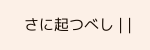さに起つべし | |